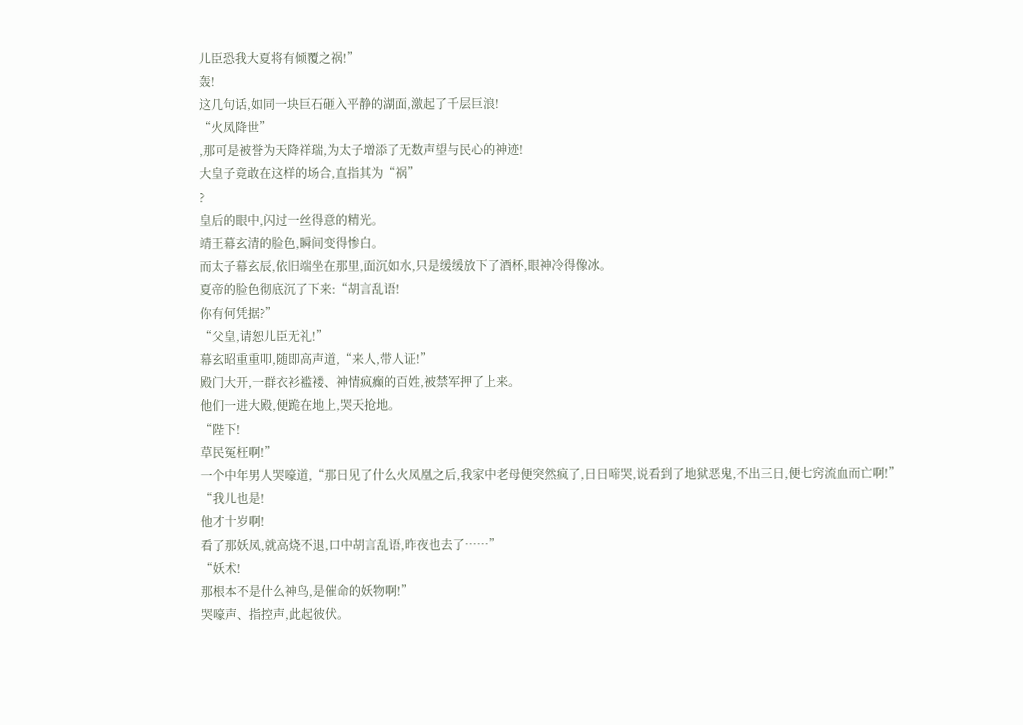儿臣恐我大夏将有倾覆之祸!”
轰!
这几句话,如同一块巨石砸入平静的湖面,激起了千层巨浪!
“火凤降世”
,那可是被誉为天降祥瑞,为太子增添了无数声望与民心的神迹!
大皇子竟敢在这样的场合,直指其为“祸”
?
皇后的眼中,闪过一丝得意的精光。
靖王幕玄清的脸色,瞬间变得惨白。
而太子幕玄辰,依旧端坐在那里,面沉如水,只是缓缓放下了酒杯,眼神冷得像冰。
夏帝的脸色彻底沉了下来:“胡言乱语!
你有何凭据?”
“父皇,请恕儿臣无礼!”
幕玄昭重重叩,随即高声道,“来人,带人证!”
殿门大开,一群衣衫褴褛、神情疯癫的百姓,被禁军押了上来。
他们一进大殿,便跪在地上,哭天抢地。
“陛下!
草民冤枉啊!”
一个中年男人哭嚎道,“那日见了什么火凤凰之后,我家中老母便突然疯了,日日啼哭,说看到了地狱恶鬼,不出三日,便七窍流血而亡啊!”
“我儿也是!
他才十岁啊!
看了那妖凤,就高烧不退,口中胡言乱语,昨夜也去了……”
“妖术!
那根本不是什么神鸟,是催命的妖物啊!”
哭嚎声、指控声,此起彼伏。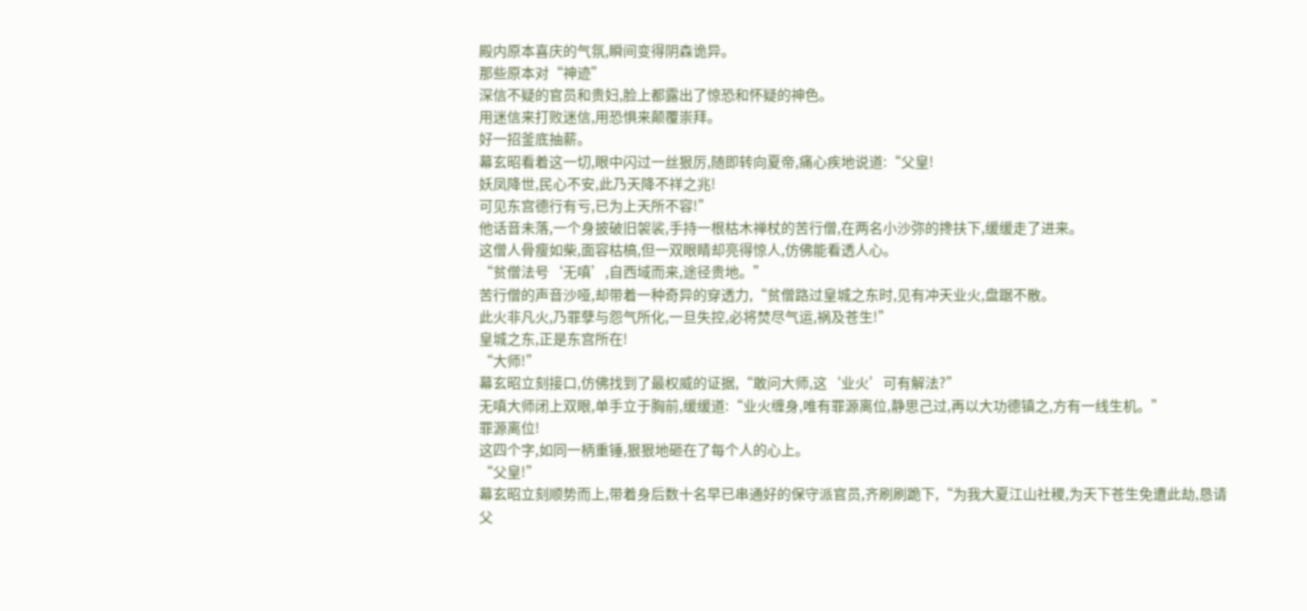殿内原本喜庆的气氛,瞬间变得阴森诡异。
那些原本对“神迹”
深信不疑的官员和贵妇,脸上都露出了惊恐和怀疑的神色。
用迷信来打败迷信,用恐惧来颠覆崇拜。
好一招釜底抽薪。
幕玄昭看着这一切,眼中闪过一丝狠厉,随即转向夏帝,痛心疾地说道:“父皇!
妖凤降世,民心不安,此乃天降不祥之兆!
可见东宫德行有亏,已为上天所不容!”
他话音未落,一个身披破旧袈裟,手持一根枯木禅杖的苦行僧,在两名小沙弥的搀扶下,缓缓走了进来。
这僧人骨瘦如柴,面容枯槁,但一双眼睛却亮得惊人,仿佛能看透人心。
“贫僧法号‘无嗔’,自西域而来,途径贵地。”
苦行僧的声音沙哑,却带着一种奇异的穿透力,“贫僧路过皇城之东时,见有冲天业火,盘踞不散。
此火非凡火,乃罪孽与怨气所化,一旦失控,必将焚尽气运,祸及苍生!”
皇城之东,正是东宫所在!
“大师!”
幕玄昭立刻接口,仿佛找到了最权威的证据,“敢问大师,这‘业火’可有解法?”
无嗔大师闭上双眼,单手立于胸前,缓缓道:“业火缠身,唯有罪源离位,静思己过,再以大功德镇之,方有一线生机。”
罪源离位!
这四个字,如同一柄重锤,狠狠地砸在了每个人的心上。
“父皇!”
幕玄昭立刻顺势而上,带着身后数十名早已串通好的保守派官员,齐刷刷跪下,“为我大夏江山社稷,为天下苍生免遭此劫,恳请父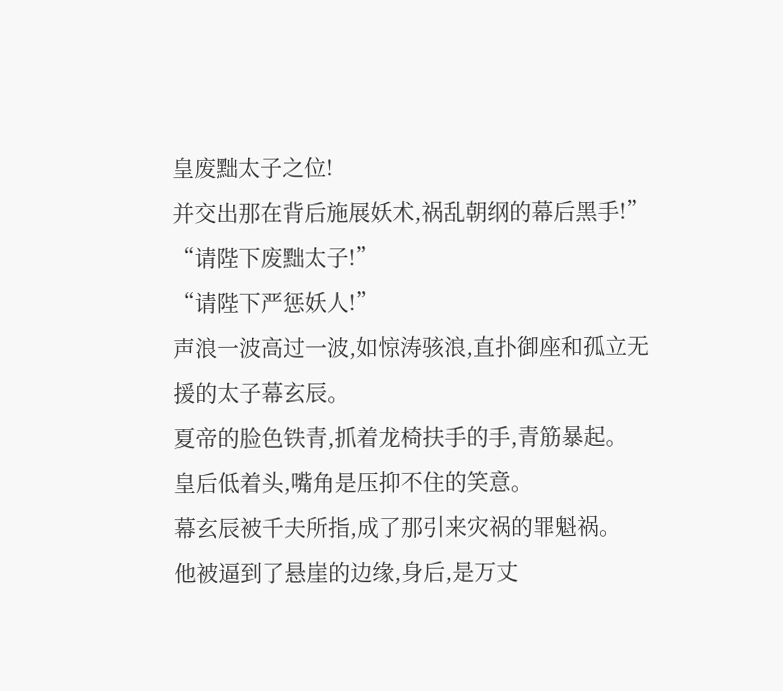皇废黜太子之位!
并交出那在背后施展妖术,祸乱朝纲的幕后黑手!”
“请陛下废黜太子!”
“请陛下严惩妖人!”
声浪一波高过一波,如惊涛骇浪,直扑御座和孤立无援的太子幕玄辰。
夏帝的脸色铁青,抓着龙椅扶手的手,青筋暴起。
皇后低着头,嘴角是压抑不住的笑意。
幕玄辰被千夫所指,成了那引来灾祸的罪魁祸。
他被逼到了悬崖的边缘,身后,是万丈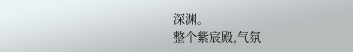深渊。
整个紫宸殿,气氛